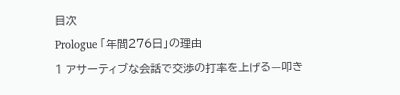目次
Prologue 「年間276日」の理由
1 アサーティブな会話で交渉の打率を上げる—叩き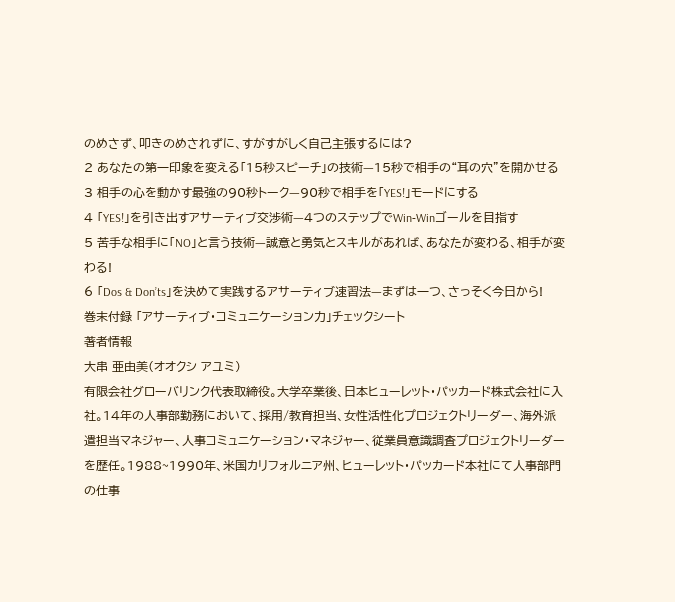のめさず、叩きのめされずに、すがすがしく自己主張するには?
2 あなたの第一印象を変える「15秒スピーチ」の技術—15秒で相手の“耳の穴”を開かせる
3 相手の心を動かす最強の90秒トーク—90秒で相手を「YES!」モードにする
4 「YES!」を引き出すアサーティブ交渉術—4つのステップでWin‐Winゴールを目指す
5 苦手な相手に「NO」と言う技術—誠意と勇気とスキルがあれば、あなたが変わる、相手が変わる!
6 「Dos & Don’ts」を決めて実践するアサーティブ速習法—まずは一つ、さっそく今日から!
巻末付録 「アサーティブ・コミュニケーション力」チェックシート
著者情報
大串 亜由美(オオクシ アユミ)
有限会社グローバリンク代表取締役。大学卒業後、日本ヒューレット・パッカード株式会社に入社。14年の人事部勤務において、採用/教育担当、女性活性化プロジェクトリーダー、海外派遣担当マネジャー、人事コミュニケーション・マネジャー、従業員意識調査プロジェクトリーダーを歴任。1988~1990年、米国カリフォルニア州、ヒューレット・パッカード本社にて人事部門の仕事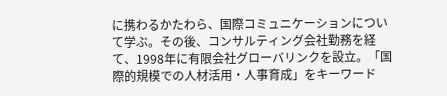に携わるかたわら、国際コミュニケーションについて学ぶ。その後、コンサルティング会社勤務を経て、1998年に有限会社グローバリンクを設立。「国際的規模での人材活用・人事育成」をキーワード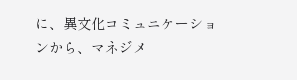に、異文化コミュニケーションから、マネジメ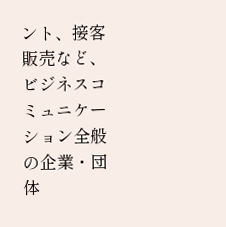ント、接客販売など、ビジネスコミュニケーション全般の企業・団体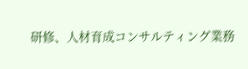研修、人材育成コンサルティング業務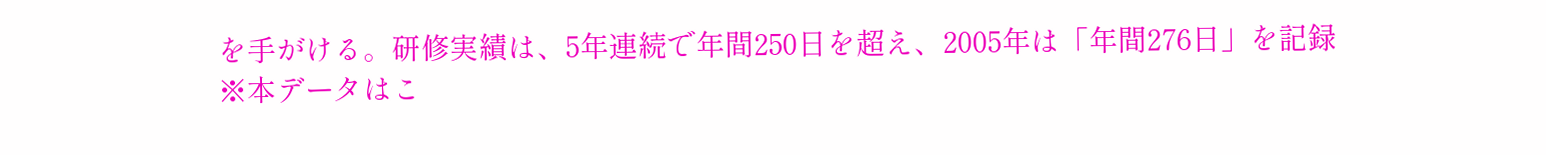を手がける。研修実績は、5年連続で年間250日を超え、2005年は「年間276日」を記録
※本データはこ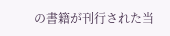の書籍が刊行された当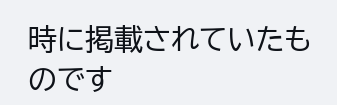時に掲載されていたものです